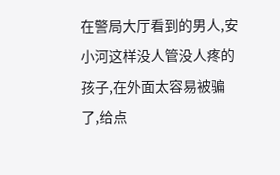在警局大厅看到的男人,安小河这样没人管没人疼的孩子,在外面太容易被骗了,给点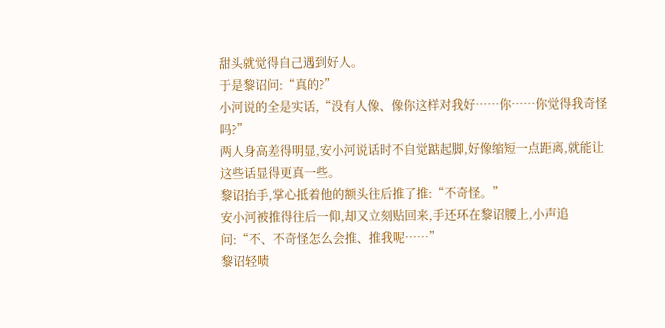甜头就觉得自己遇到好人。
于是黎诏问:“真的?”
小河说的全是实话,“没有人像、像你这样对我好……你……你觉得我奇怪吗?”
两人身高差得明显,安小河说话时不自觉踮起脚,好像缩短一点距离,就能让这些话显得更真一些。
黎诏抬手,掌心抵着他的额头往后推了推:“不奇怪。”
安小河被推得往后一仰,却又立刻贴回来,手还环在黎诏腰上,小声追问:“不、不奇怪怎么会推、推我呢……”
黎诏轻啧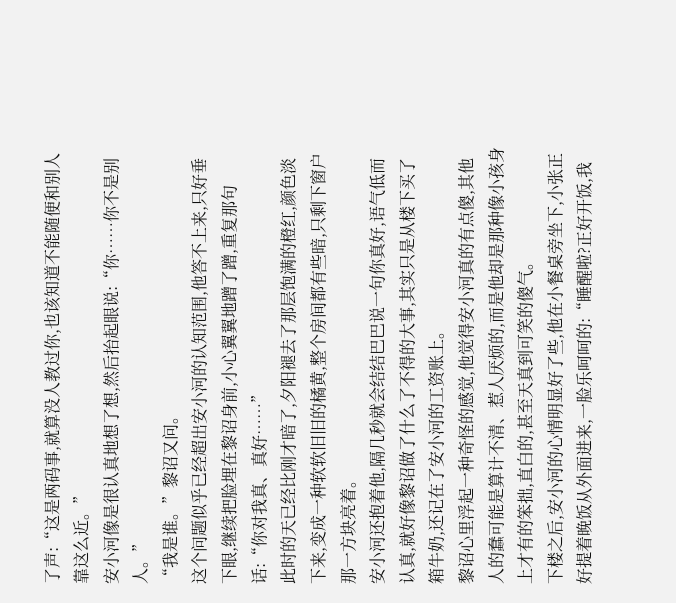了声:“这是两码事,就算没人教过你,也该知道不能随便和别人靠这么近。”
安小河像是很认真地想了想,然后抬起眼说:“你……你不是别人。”
“我是谁。”黎诏又问。
这个问题似乎已经超出安小河的认知范围,他答不上来,只好垂下眼,继续把脸埋在黎诏身前,小心翼翼地蹭了蹭,重复那句话:“你对我真、真好……”
此时的天已经比刚才暗了,夕阳褪去了那层饱满的橙红,颜色淡下来,变成一种软软旧旧的橘黄,整个房间都有些暗,只剩下窗户那一方块亮着。
安小河还抱着他,隔几秒就会结结巴巴说一句你真好,语气低而认真,就好像黎诏做了什么了不得的大事,其实只是从楼下买了箱牛奶,还记在了安小河的工资账上。
黎诏心里浮起一种奇怪的感觉,他觉得安小河真的有点傻,其他人的蠢可能是算计不清、惹人厌烦的,而是他却是那种像小孩身上才有的笨拙,直白的,甚至天真到可笑的傻气。
下楼之后,安小河的心情明显好了些,他在小餐桌旁坐下,小张正好提着晚饭从外面进来,一脸乐呵呵的:“睡醒啦?正好开饭,我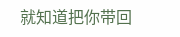就知道把你带回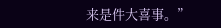来是件大喜事。”